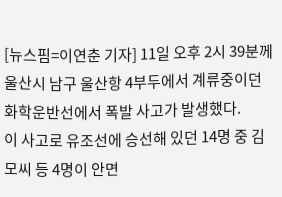[뉴스핌=이연춘 기자] 11일 오후 2시 39분께 울산시 남구 울산항 4부두에서 계류중이던 화학운반선에서 폭발 사고가 발생했다.
이 사고로 유조선에 승선해 있던 14명 중 김 모씨 등 4명이 안면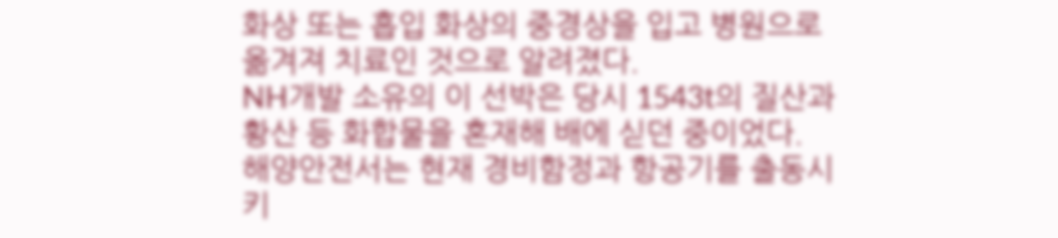화상 또는 흡입 화상의 중경상을 입고 병원으로 옮겨져 치료인 것으로 알려졌다.
NH개발 소유의 이 선박은 당시 1543t의 질산과 황산 등 화합물을 혼재해 배에 싣던 중이었다.
해양안전서는 현재 경비함정과 항공기를 출동시키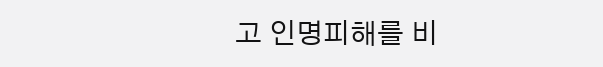고 인명피해를 비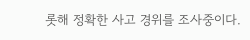롯해 정확한 사고 경위를 조사중이다.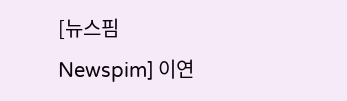[뉴스핌 Newspim] 이연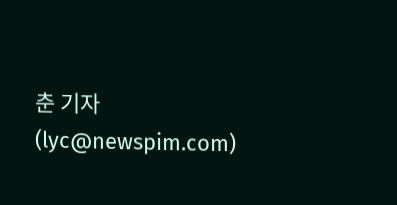춘 기자 (lyc@newspim.com)